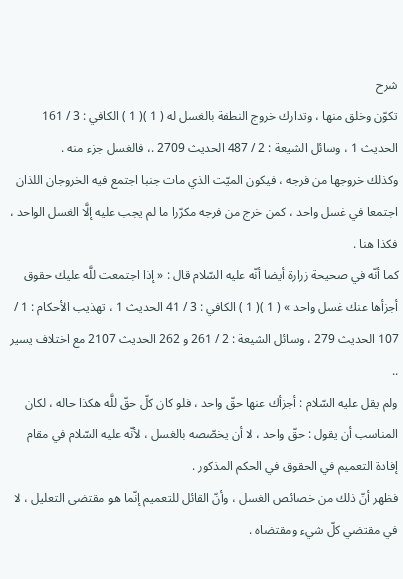شرح
تكوّن وخلق منها ، وتدارك خروج النطفة بالغسل له ( 1 )( 1 ) الكافي : 3 / 161 الحديث 1 ، وسائل الشيعة : 2 / 487 الحديث 2709 .، فالغسل جزء منه .
وكذلك خروجها من فرجه ، فيكون الميّت الذي مات جنبا اجتمع فيه الخروجان اللذان اجتمعا في غسل واحد ، كمن خرج من فرجه مكرّرا ما لم يجب عليه إلَّا الغسل الواحد ، فكذا هنا .
كما أنّه في صحيحة زرارة أيضا أنّه عليه السّلام قال : « إذا اجتمعت للَّه عليك حقوق أجزأها عنك غسل واحد » ( 1 )( 1 ) الكافي : 3 / 41 الحديث 1 ، تهذيب الأحكام : 1 / 107 الحديث 279 ، وسائل الشيعة : 2 / 261 و 262 الحديث 2107 مع اختلاف يسير ..
ولم يقل عليه السّلام : أجزأك عنها حقّ واحد ، فلو كان كلّ حقّ للَّه هكذا حاله ، لكان المناسب أن يقول : حقّ واحد ، لا أن يخصّصه بالغسل ، لأنّه عليه السّلام في مقام إفادة التعميم في الحقوق في الحكم المذكور .
فظهر أنّ ذلك من خصائص الغسل ، وأنّ القائل للتعميم إنّما هو مقتضى التعليل ، لا في مقتضي كلّ شيء ومقتضاه .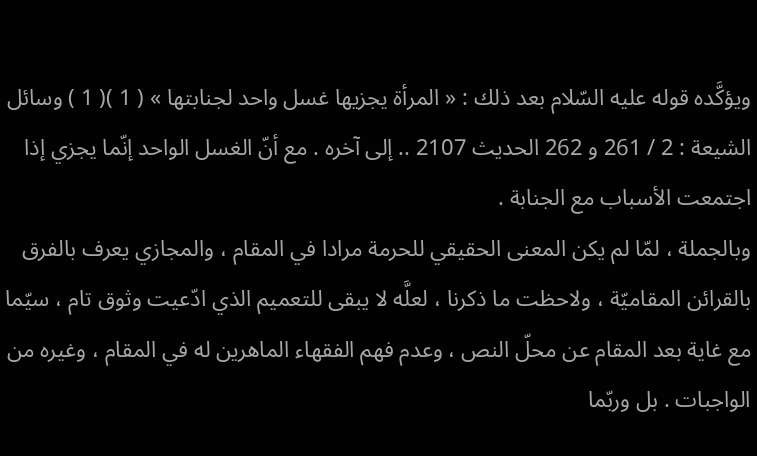ويؤكَّده قوله عليه السّلام بعد ذلك : « المرأة يجزيها غسل واحد لجنابتها » ( 1 )( 1 ) وسائل الشيعة : 2 / 261 و 262 الحديث 2107 .. إلى آخره . مع أنّ الغسل الواحد إنّما يجزي إذا اجتمعت الأسباب مع الجنابة .
وبالجملة ، لمّا لم يكن المعنى الحقيقي للحرمة مرادا في المقام ، والمجازي يعرف بالفرق بالقرائن المقاميّة ، ولاحظت ما ذكرنا ، لعلَّه لا يبقى للتعميم الذي ادّعيت وثوق تام ، سيّما مع غاية بعد المقام عن محلّ النص ، وعدم فهم الفقهاء الماهرين له في المقام ، وغيره من الواجبات . بل وربّما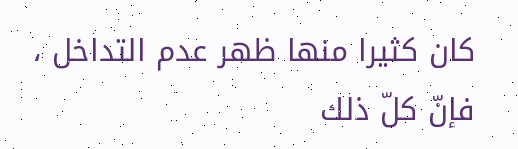كان كثيرا منها ظهر عدم التداخل ، فإنّ كلّ ذلك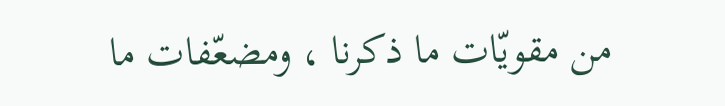من مقويّات ما ذكرنا ، ومضعّفات ما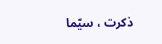ذكرت ، سيّما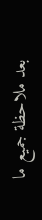بعد ملاحظة جميع ما